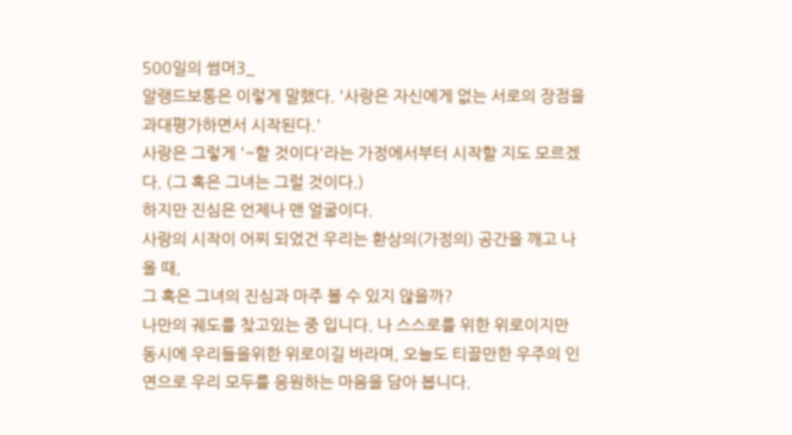500일의 썸머3_
알랭드보통은 이렇게 말했다. '사랑은 자신에게 없는 서로의 장점을 과대평가하면서 시작된다.'
사랑은 그렇게 '~할 것이다'라는 가정에서부터 시작할 지도 모르겠다. (그 혹은 그녀는 그럴 것이다.)
하지만 진심은 언제나 맨 얼굴이다.
사랑의 시작이 어찌 되었건 우리는 환상의(가정의) 공간을 깨고 나올 때,
그 혹은 그녀의 진심과 마주 볼 수 있지 않을까?
나만의 궤도를 찾고있는 중 입니다. 나 스스로를 위한 위로이지만 동시에 우리들을위한 위로이길 바라며, 오늘도 티끌만한 우주의 인연으로 우리 모두를 응원하는 마음을 담아 봅니다.